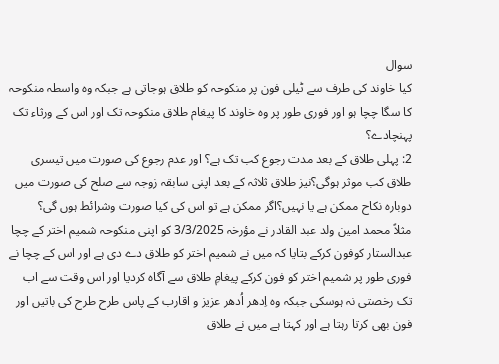سوال
کیا خاوند کی طرف سے ٹیلی فون پر منکوحہ کو طلاق ہوجاتی ہے جبکہ وہ واسطہ منکوحہ کا سگا چچا ہو اور فوری طور پر وہ خاوند کا پیغام طلاق منکوحہ تک اور اس کے ورثاء تک پہنچادے؟
2: پہلی طلاق کے بعد مدت رجوع کب تک ہے؟ اور عدم رجوع کی صورت میں تیسری طلاق کب موثر ہوگی؟نیز طلاق ثلاثہ کے بعد اپنی سابقہ زوجہ سے صلح کی صورت میں دوبارہ نکاح ممکن ہے یا نہیں؟اگر ممکن ہے تو اس کی کیا صورت وشرائط ہوں گی؟
مثلاً محمد امین ولد عبد القادر نے مؤرخہ 3/3/2025 کو اپنی منکوحہ شمیم اختر کے چچا عبدالستار کوفون کرکے بتایا کہ میں نے شمیم اختر کو طلاق دے دی ہے اور اس کے چچا نے فوری طور پر شمیم اختر کو فون کرکے پیغامِ طلاق سے آگاہ کردیا اور اس وقت سے اب تک رخصتی نہ ہوسکی جبکہ وہ اِدھر اُدھر عزیز و اقارب کے پاس طرح طرح کی باتیں اور فون بھی کرتا رہتا ہے اور کہتا ہے میں نے طلاق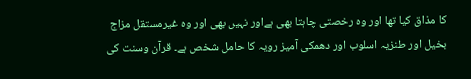کا مذاق کیا تھا اور وہ رخصتی چاہتا بھی ہےاور نہیں بھی اور وہ غیرمستقل مزاج بخیل اور طنزیہ اسلوب اور دھمکی آمیز رویہ کا حامل شخص ہے۔ قرآن وسنت کی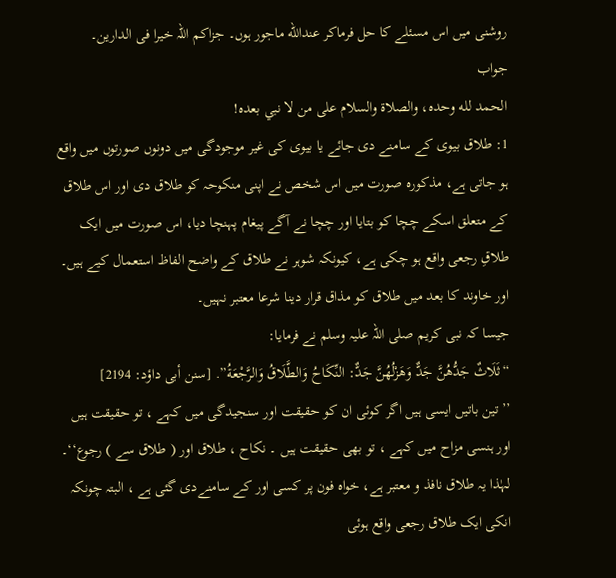روشنی میں اس مسئلے کا حل فرماکر عندالله ماجور ہوں۔ جزاکم اللہ خیرا فی الدارین۔
جواب
الحمد لله وحده، والصلاة والسلام على من لا نبي بعده!
1: طلاق بیوی کے سامنے دی جائے یا بیوی کی غیر موجودگی میں دونوں صورتوں میں واقع ہو جاتی ہے، مذکورہ صورت میں اس شخص نے اپنی منکوحہ کو طلاق دی اور اس طلاق کے متعلق اسکے چچا کو بتایا اور چچا نے آگے پیغام پہنچا دیا، اس صورت میں ایک طلاقِ رجعی واقع ہو چکی ہے، کیونکہ شوہر نے طلاق کے واضح الفاظ استعمال کیے ہیں۔
اور خاوند کا بعد میں طلاق کو مذاق قرار دینا شرعا معتبر نہیں۔
جیسا کہ نبی کریم صلی اللہ علیہ وسلم نے فرمایا:
“ثَلَاثٌ جَدُّهُنَّ جَدٌّ وَهَزْلُهُنَّ جَدٌّ: النِّكَاحُ وَالطَّلَاقُ وَالرَّجْعَةُ”. [سنن أبی داؤد: 2194]
’’تین باتیں ایسی ہیں اگر کوئی ان کو حقیقت اور سنجیدگی میں کہے ، تو حقیقت ہیں اور ہنسی مزاح میں کہے ، تو بھی حقیقت ہیں ۔ نکاح ، طلاق اور ( طلاق سے ) رجوع‘‘۔
لہٰذا یہ طلاق نافذ و معتبر ہے، خواہ فون پر کسی اور کے سامنےدی گئی ہے ، البتہ چونکہ انکی ایک طلاق رجعی واقع ہوئی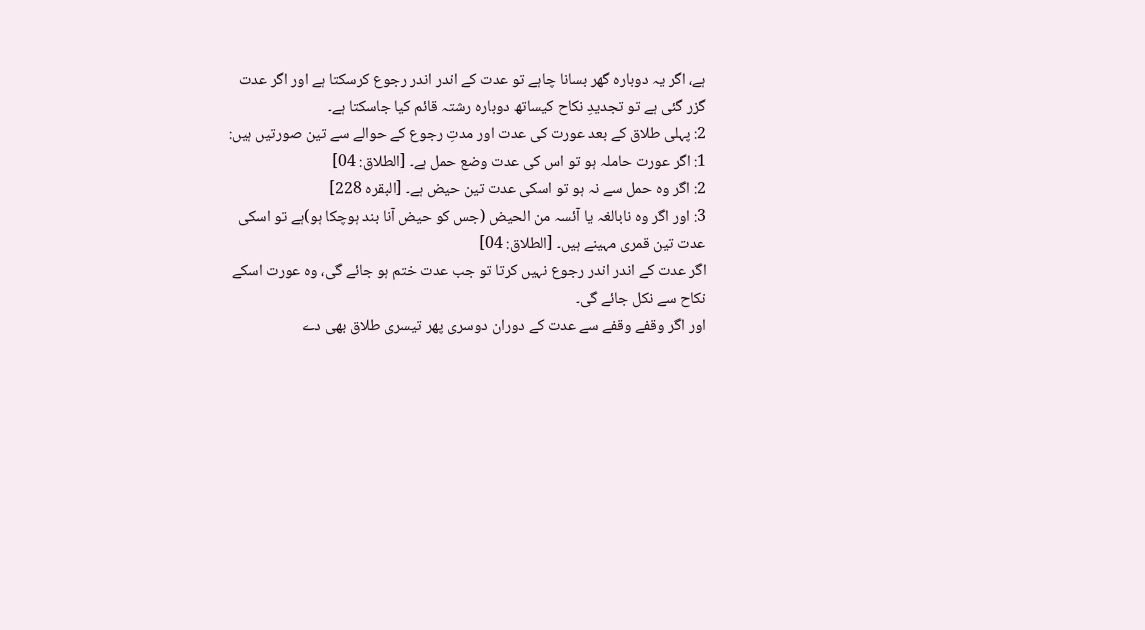ہے، اگر یہ دوبارہ گھر بسانا چاہے تو عدت کے اندر اندر رجوع کرسکتا ہے اور اگر عدت گزر گئی ہے تو تجدیدِ نکاح کیساتھ دوبارہ رشتہ قائم کیا جاسکتا ہے۔
2: پہلی طلاق کے بعد عورت کی عدت اور مدتِ رجوع کے حوالے سے تین صورتیں ہیں:
1: اگر عورت حاملہ ہو تو اس کی عدت وضع حمل ہے۔ [الطلاق: 04]
2: اگر وہ حمل سے نہ ہو تو اسکی عدت تین حیض ہے۔ [البقرہ 228]
3: اور اگر وہ نابالغہ یا آئسہ من الحیض (جس کو حیض آنا بند ہوچکا ہو)ہے تو اسکی عدت تین قمری مہینے ہیں۔ [الطلاق: 04]
اگر عدت کے اندر اندر رجوع نہیں کرتا تو جب عدت ختم ہو جائے گی، وہ عورت اسکے نکاح سے نکل جائے گی۔
اور اگر وقفے وقفے سے عدت کے دوران دوسری پھر تیسری طلاق بھی دے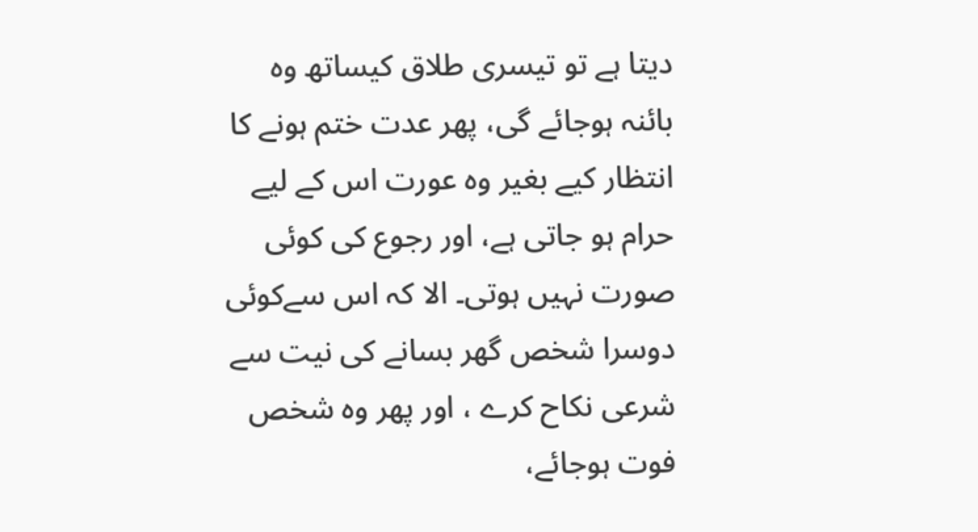دیتا ہے تو تیسری طلاق کیساتھ وہ بائنہ ہوجائے گی، پھر عدت ختم ہونے کا انتظار کیے بغیر وہ عورت اس كے ليے حرام ہو جاتى ہے، اور رجوع کی کوئی صورت نہیں ہوتی۔ الا كہ اس سےکوئی دوسرا شخص گھر بسانے کی نیت سے شرعى نكاح كرے ، اور پھر وہ شخص فوت ہوجائے،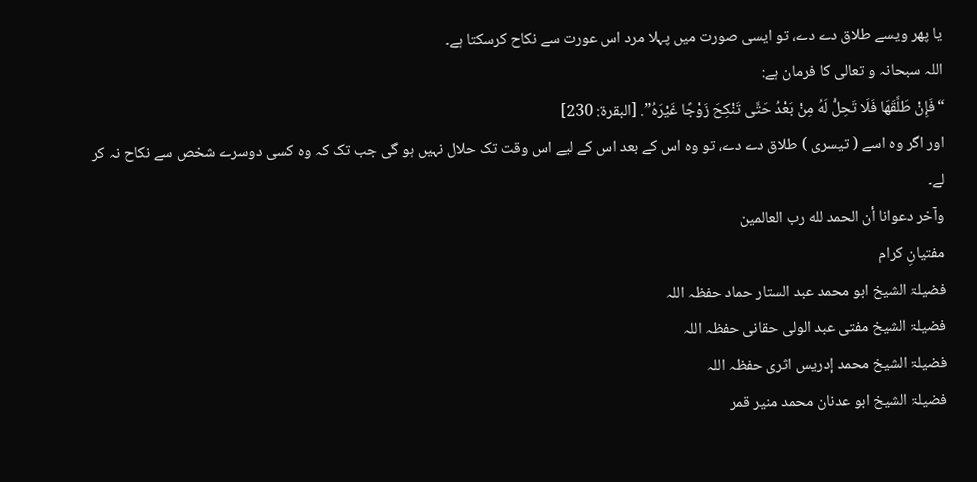یا پھر ویسے طلاق دے دے، تو ایسی صورت میں پہلا مرد اس عورت سے نکاح کرسکتا ہے۔
اللہ سبحانہ و تعالى كا فرمان ہے:
“فَإِنْ طَلَّقَهَا فَلَا تَحِلُّ لَهُ مِنْ بَعْدُ حَتَّى تَنْكِحَ زَوْجًا غَيْرَهُ”. [البقرة: 230]
اور اگر وہ اسے ( تيسرى ) طلاق دے دے، تو وہ اس كے بعد اس كے ليے اس وقت تک حلال نہيں ہو گى جب تک كہ وہ كسى دوسرے شخص سے نكاح نہ كر لے۔
وآخر دعوانا أن الحمد لله رب العالمين
مفتیانِ کرام
فضیلۃ الشیخ ابو محمد عبد الستار حماد حفظہ اللہ
فضیلۃ الشیخ مفتی عبد الولی حقانی حفظہ اللہ
فضیلۃ الشیخ محمد إدریس اثری حفظہ اللہ
فضیلۃ الشیخ ابو عدنان محمد منیر قمر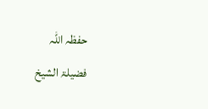حفظہ اللہ
فضیلۃ الشیخ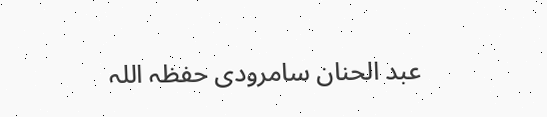عبد الحنان سامرودی حفظہ اللہ